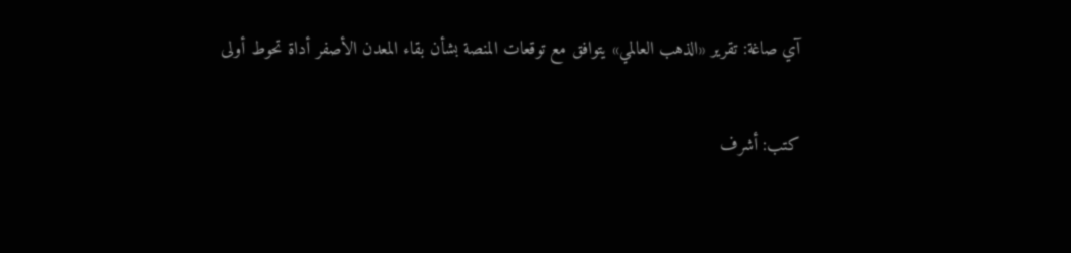آي صاغة: تقرير «الذهب العالمي» يتوافق مع توقعات المنصة بشأن بقاء المعدن الأصفر أداة تحوط أولى

كتب: أشرف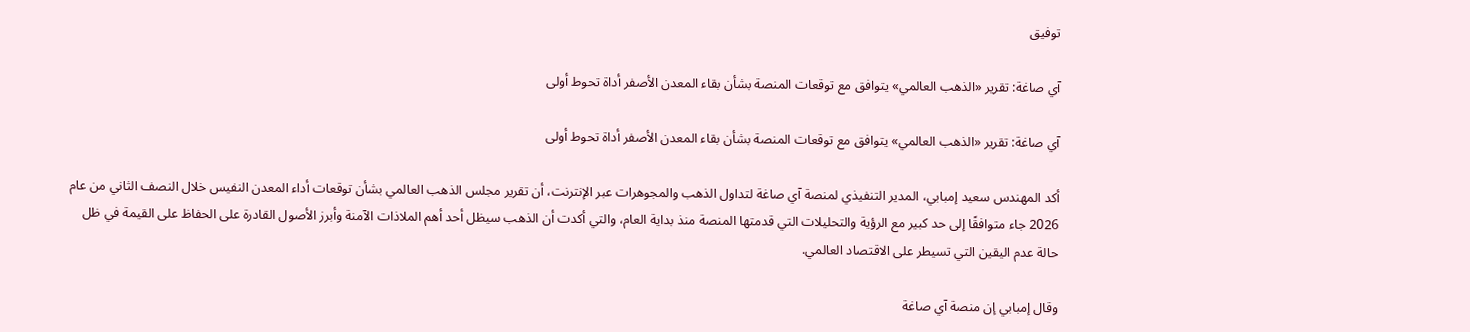توفيق

آي صاغة: تقرير «الذهب العالمي» يتوافق مع توقعات المنصة بشأن بقاء المعدن الأصفر أداة تحوط أولى

آي صاغة: تقرير «الذهب العالمي» يتوافق مع توقعات المنصة بشأن بقاء المعدن الأصفر أداة تحوط أولى

أكد المهندس سعيد إمبابي، المدير التنفيذي لمنصة آي صاغة لتداول الذهب والمجوهرات عبر الإنترنت، أن تقرير مجلس الذهب العالمي بشأن توقعات أداء المعدن النفيس خلال النصف الثاني من عام 2026 جاء متوافقًا إلى حد كبير مع الرؤية والتحليلات التي قدمتها المنصة منذ بداية العام، والتي أكدت أن الذهب سيظل أحد أهم الملاذات الآمنة وأبرز الأصول القادرة على الحفاظ على القيمة في ظل حالة عدم اليقين التي تسيطر على الاقتصاد العالمي.

وقال إمبابي إن منصة آي صاغة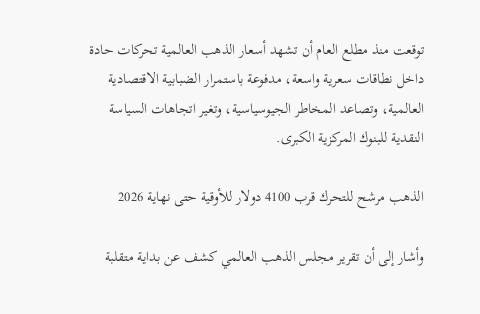توقعت منذ مطلع العام أن تشهد أسعار الذهب العالمية تحركات حادة داخل نطاقات سعرية واسعة، مدفوعة باستمرار الضبابية الاقتصادية العالمية، وتصاعد المخاطر الجيوسياسية، وتغير اتجاهات السياسة النقدية للبنوك المركزية الكبرى.

الذهب مرشح للتحرك قرب 4100 دولار للأوقية حتى نهاية 2026

وأشار إلى أن تقرير مجلس الذهب العالمي كشف عن بداية متقلبة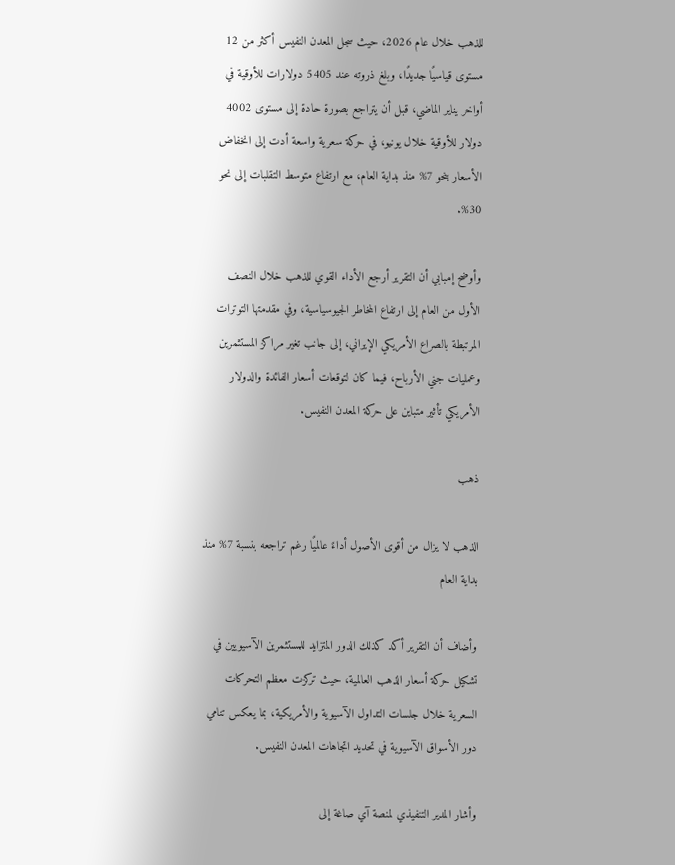للذهب خلال عام 2026، حيث سجل المعدن النفيس أكثر من 12 مستوى قياسيًا جديدًا، وبلغ ذروته عند 5405 دولارات للأوقية في أواخر يناير الماضي، قبل أن يتراجع بصورة حادة إلى مستوى 4002 دولار للأوقية خلال يونيو، في حركة سعرية واسعة أدت إلى انخفاض الأسعار بنحو 7% منذ بداية العام، مع ارتفاع متوسط التقلبات إلى نحو 30%.

وأوضح إمبابي أن التقرير أرجع الأداء القوي للذهب خلال النصف الأول من العام إلى ارتفاع المخاطر الجيوسياسية، وفي مقدمتها التوترات المرتبطة بالصراع الأمريكي الإيراني، إلى جانب تغير مراكز المستثمرين وعمليات جني الأرباح، فيما كان لتوقعات أسعار الفائدة والدولار الأمريكي تأثير متباين على حركة المعدن النفيس.

ذهب

الذهب لا يزال من أقوى الأصول أداءً عالميًا رغم تراجعه بنسبة 7% منذ بداية العام

وأضاف أن التقرير أكد كذلك الدور المتزايد للمستثمرين الآسيويين في تشكيل حركة أسعار الذهب العالمية، حيث تركزت معظم التحركات السعرية خلال جلسات التداول الآسيوية والأمريكية، بما يعكس تنامي دور الأسواق الآسيوية في تحديد اتجاهات المعدن النفيس.

وأشار المدير التنفيذي لمنصة آي صاغة إلى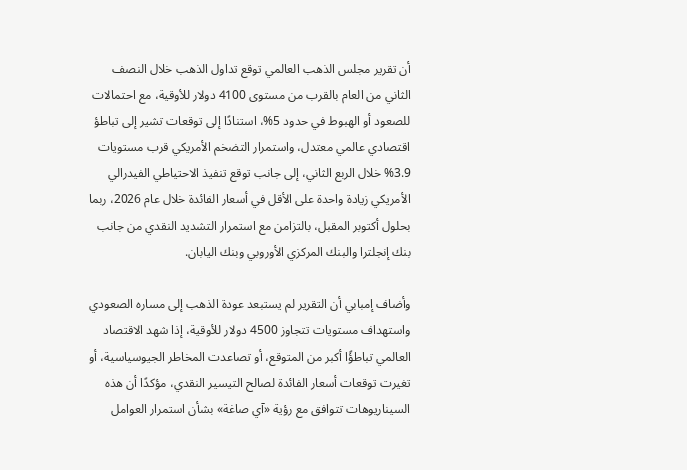أن تقرير مجلس الذهب العالمي توقع تداول الذهب خلال النصف الثاني من العام بالقرب من مستوى 4100 دولار للأوقية، مع احتمالات للصعود أو الهبوط في حدود 5%، استنادًا إلى توقعات تشير إلى تباطؤ اقتصادي عالمي معتدل، واستمرار التضخم الأمريكي قرب مستويات 3.9% خلال الربع الثاني، إلى جانب توقع تنفيذ الاحتياطي الفيدرالي الأمريكي زيادة واحدة على الأقل في أسعار الفائدة خلال عام 2026، ربما بحلول أكتوبر المقبل، بالتزامن مع استمرار التشديد النقدي من جانب بنك إنجلترا والبنك المركزي الأوروبي وبنك اليابان.

وأضاف إمبابي أن التقرير لم يستبعد عودة الذهب إلى مساره الصعودي واستهداف مستويات تتجاوز 4500 دولار للأوقية، إذا شهد الاقتصاد العالمي تباطؤًا أكبر من المتوقع، أو تصاعدت المخاطر الجيوسياسية، أو تغيرت توقعات أسعار الفائدة لصالح التيسير النقدي، مؤكدًا أن هذه السيناريوهات تتوافق مع رؤية «آي صاغة» بشأن استمرار العوامل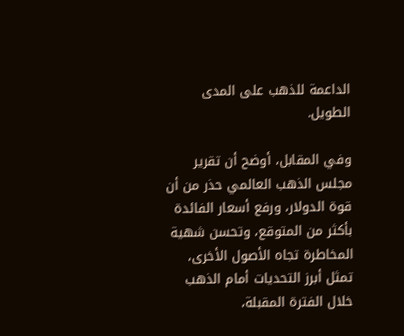الداعمة للذهب على المدى الطويل.

وفي المقابل، أوضح أن تقرير مجلس الذهب العالمي حذر من أن قوة الدولار، ورفع أسعار الفائدة بأكثر من المتوقع، وتحسن شهية المخاطرة تجاه الأصول الأخرى، تمثل أبرز التحديات أمام الذهب خلال الفترة المقبلة،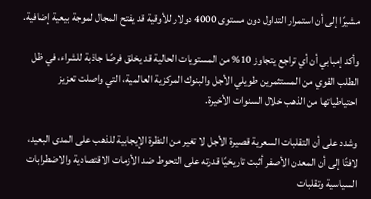مشيرًا إلى أن استمرار التداول دون مستوى 4000 دولار للأوقية قد يفتح المجال لموجة بيعية إضافية.

وأكد إمبابي أن أي تراجع يتجاوز 10% من المستويات الحالية قد يخلق فرصًا جاذبة للشراء، في ظل الطلب القوي من المستثمرين طويلي الأجل والبنوك المركزية العالمية، التي واصلت تعزيز احتياطياتها من الذهب خلال السنوات الأخيرة.

وشدد على أن التقلبات السعرية قصيرة الأجل لا تغير من النظرة الإيجابية للذهب على المدى البعيد، لافتًا إلى أن المعدن الأصفر أثبت تاريخيًا قدرته على التحوط ضد الأزمات الاقتصادية والاضطرابات السياسية وتقلبات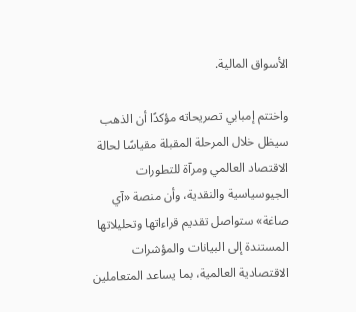الأسواق المالية.

واختتم إمبابي تصريحاته مؤكدًا أن الذهب سيظل خلال المرحلة المقبلة مقياسًا لحالة الاقتصاد العالمي ومرآة للتطورات الجيوسياسية والنقدية، وأن منصة «آي صاغة» ستواصل تقديم قراءاتها وتحليلاتها المستندة إلى البيانات والمؤشرات الاقتصادية العالمية، بما يساعد المتعاملين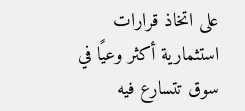على اتخاذ قرارات استثمارية أكثر وعيًا في سوق تتسارع فيه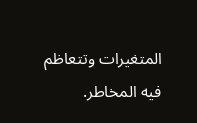المتغيرات وتتعاظم فيه المخاطر.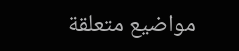مواضيع متعلقة